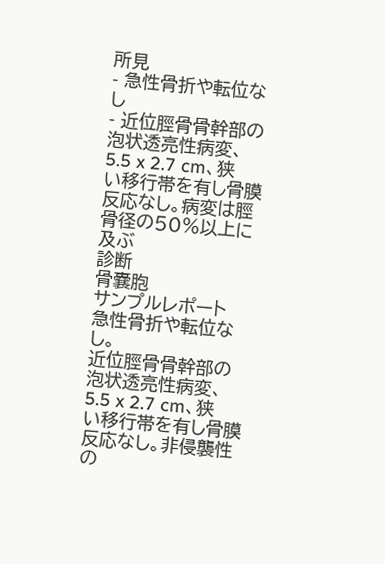所見
- 急性骨折や転位なし
- 近位脛骨骨幹部の泡状透亮性病変、5.5 x 2.7 cm、狭い移行帯を有し骨膜反応なし。病変は脛骨径の50%以上に及ぶ
診断
骨嚢胞
サンプルレポート
急性骨折や転位なし。
近位脛骨骨幹部の泡状透亮性病変、5.5 x 2.7 cm、狭い移行帯を有し骨膜反応なし。非侵襲性の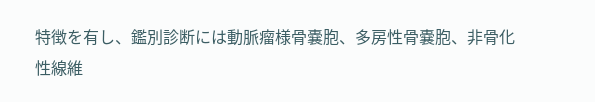特徴を有し、鑑別診断には動脈瘤様骨嚢胞、多房性骨嚢胞、非骨化性線維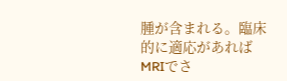腫が含まれる。臨床的に適応があればMRIでさ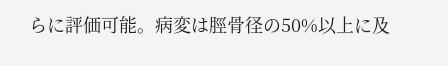らに評価可能。病変は脛骨径の50%以上に及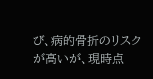び、病的骨折のリスクが高いが、現時点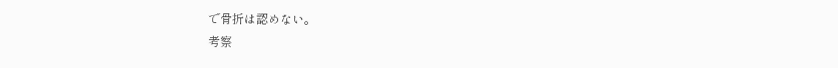で骨折は認めない。
考察